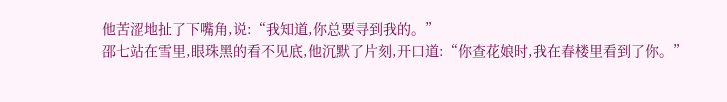他苦涩地扯了下嘴角,说:“我知道,你总要寻到我的。”
邵七站在雪里,眼珠黑的看不见底,他沉默了片刻,开口道:“你查花娘时,我在春楼里看到了你。”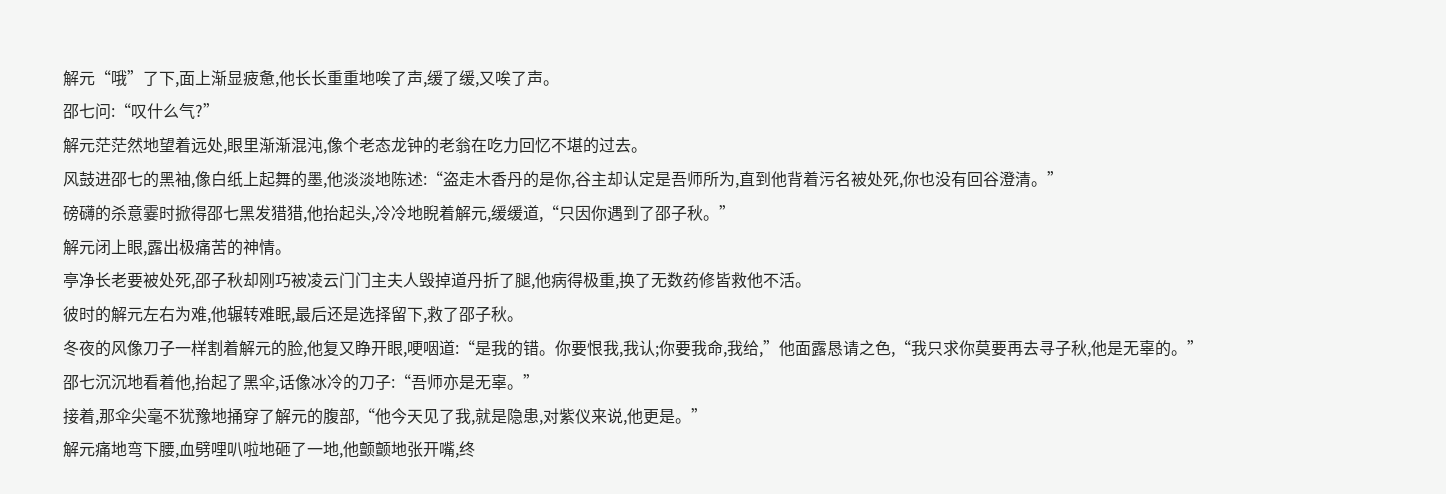解元“哦”了下,面上渐显疲惫,他长长重重地唉了声,缓了缓,又唉了声。
邵七问:“叹什么气?”
解元茫茫然地望着远处,眼里渐渐混沌,像个老态龙钟的老翁在吃力回忆不堪的过去。
风鼓进邵七的黑袖,像白纸上起舞的墨,他淡淡地陈述:“盗走木香丹的是你,谷主却认定是吾师所为,直到他背着污名被处死,你也没有回谷澄清。”
磅礴的杀意霎时掀得邵七黑发猎猎,他抬起头,冷冷地睨着解元,缓缓道,“只因你遇到了邵子秋。”
解元闭上眼,露出极痛苦的神情。
亭净长老要被处死,邵子秋却刚巧被凌云门门主夫人毁掉道丹折了腿,他病得极重,换了无数药修皆救他不活。
彼时的解元左右为难,他辗转难眠,最后还是选择留下,救了邵子秋。
冬夜的风像刀子一样割着解元的脸,他复又睁开眼,哽咽道:“是我的错。你要恨我,我认;你要我命,我给,”他面露恳请之色,“我只求你莫要再去寻子秋,他是无辜的。”
邵七沉沉地看着他,抬起了黑伞,话像冰冷的刀子:“吾师亦是无辜。”
接着,那伞尖毫不犹豫地捅穿了解元的腹部,“他今天见了我,就是隐患,对紫仪来说,他更是。”
解元痛地弯下腰,血劈哩叭啦地砸了一地,他颤颤地张开嘴,终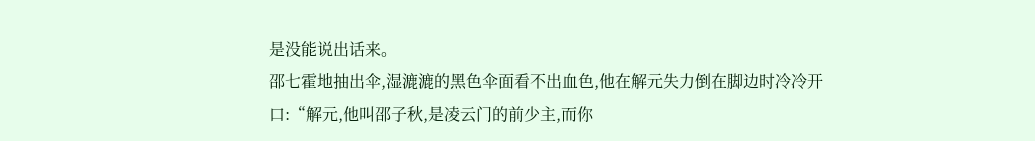是没能说出话来。
邵七霍地抽出伞,湿漉漉的黑色伞面看不出血色,他在解元失力倒在脚边时冷冷开口:“解元,他叫邵子秋,是凌云门的前少主,而你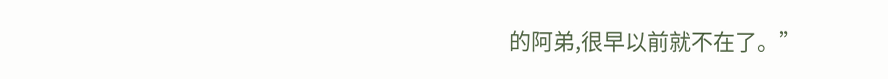的阿弟,很早以前就不在了。”